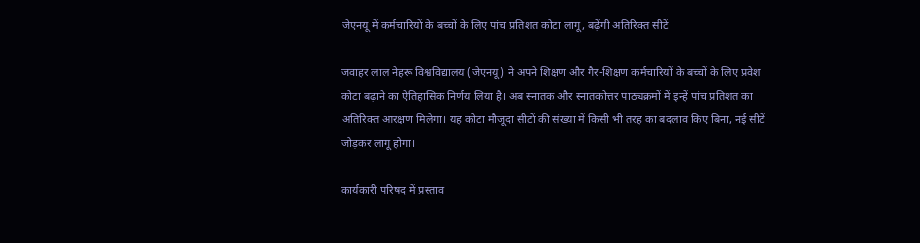जेएनयू में कर्मचारियों के बच्चों के लिए पांच प्रतिशत कोटा लागू, बढ़ेंगी अतिरिक्त सीटें

जवाहर लाल नेहरू विश्वविद्यालय (जेएनयू) ने अपने शिक्षण और गैर-शिक्षण कर्मचारियों के बच्चों के लिए प्रवेश कोटा बढ़ाने का ऐतिहासिक निर्णय लिया है। अब स्नातक और स्नातकोत्तर पाठ्यक्रमों में इन्हें पांच प्रतिशत का अतिरिक्त आरक्षण मिलेगा। यह कोटा मौजूदा सीटों की संख्या में किसी भी तरह का बदलाव किए बिना, नई सीटें जोड़कर लागू होगा।

कार्यकारी परिषद में प्रस्ताव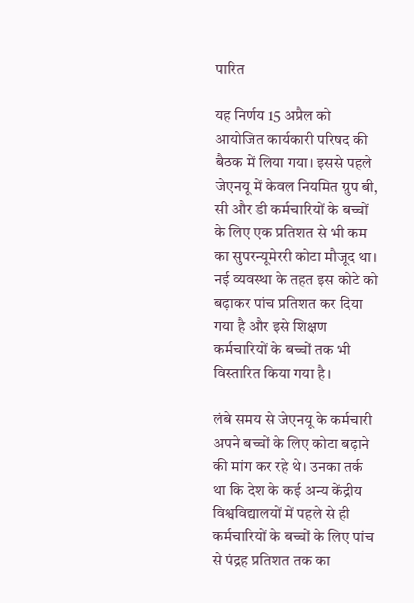पारित

यह निर्णय 15 अप्रैल को आयोजित कार्यकारी परिषद की बैठक में लिया गया। इससे पहले जेएनयू में केवल नियमित ग्रुप बी, सी और डी कर्मचारियों के बच्चों के लिए एक प्रतिशत से भी कम का सुपरन्यूमेररी कोटा मौजूद था। नई व्यवस्था के तहत इस कोटे को बढ़ाकर पांच प्रतिशत कर दिया गया है और इसे शिक्षण कर्मचारियों के बच्चों तक भी विस्तारित किया गया है।

लंबे समय से जेएनयू के कर्मचारी अपने बच्चों के लिए कोटा बढ़ाने की मांग कर रहे थे। उनका तर्क था कि देश के कई अन्य केंद्रीय विश्वविद्यालयों में पहले से ही कर्मचारियों के बच्चों के लिए पांच से पंद्रह प्रतिशत तक का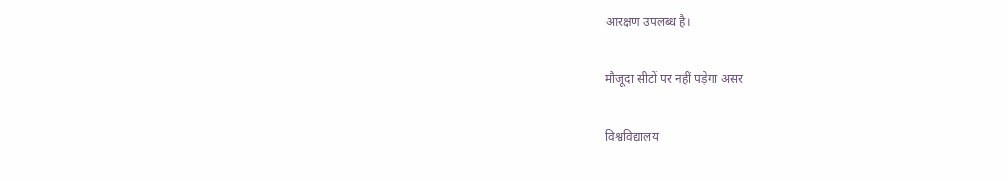आरक्षण उपलब्ध है।

मौजूदा सीटों पर नहीं पड़ेगा असर

विश्वविद्यालय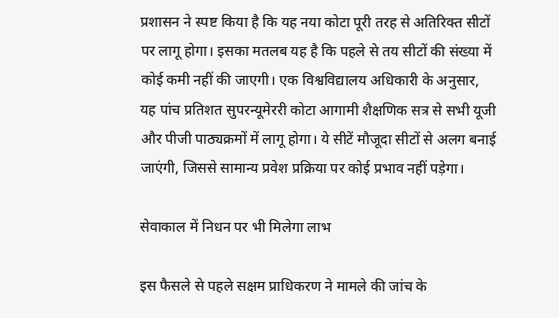प्रशासन ने स्पष्ट किया है कि यह नया कोटा पूरी तरह से अतिरिक्त सीटों पर लागू होगा। इसका मतलब यह है कि पहले से तय सीटों की संख्या में कोई कमी नहीं की जाएगी। एक विश्वविद्यालय अधिकारी के अनुसार, यह पांच प्रतिशत सुपरन्यूमेररी कोटा आगामी शैक्षणिक सत्र से सभी यूजी और पीजी पाठ्यक्रमों में लागू होगा। ये सीटें मौजूदा सीटों से अलग बनाई जाएंगी, जिससे सामान्य प्रवेश प्रक्रिया पर कोई प्रभाव नहीं पड़ेगा।

सेवाकाल में निधन पर भी मिलेगा लाभ

इस फैसले से पहले सक्षम प्राधिकरण ने मामले की जांच के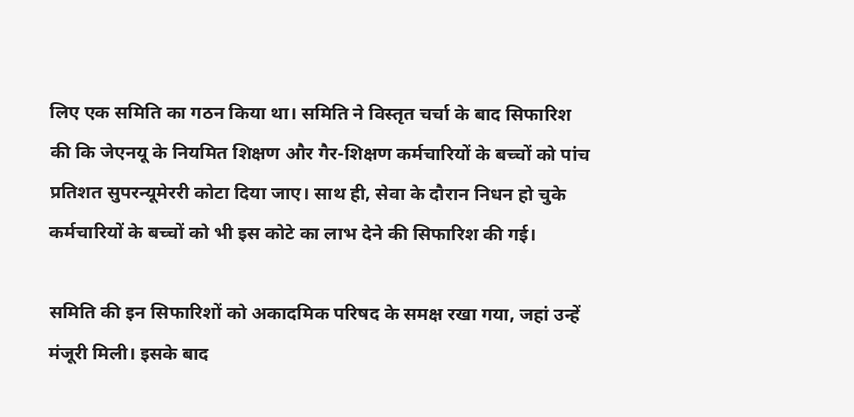लिए एक समिति का गठन किया था। समिति ने विस्तृत चर्चा के बाद सिफारिश की कि जेएनयू के नियमित शिक्षण और गैर-शिक्षण कर्मचारियों के बच्चों को पांच प्रतिशत सुपरन्यूमेररी कोटा दिया जाए। साथ ही, सेवा के दौरान निधन हो चुके कर्मचारियों के बच्चों को भी इस कोटे का लाभ देने की सिफारिश की गई।

समिति की इन सिफारिशों को अकादमिक परिषद के समक्ष रखा गया, जहां उन्हें मंजूरी मिली। इसके बाद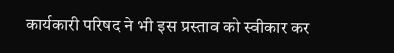कार्यकारी परिषद ने भी इस प्रस्ताव को स्वीकार कर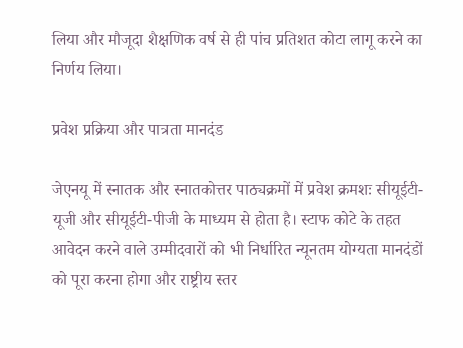लिया और मौजूदा शैक्षणिक वर्ष से ही पांच प्रतिशत कोटा लागू करने का निर्णय लिया।

प्रवेश प्रक्रिया और पात्रता मानदंड

जेएनयू में स्नातक और स्नातकोत्तर पाठ्यक्रमों में प्रवेश क्रमशः सीयूईटी-यूजी और सीयूईटी-पीजी के माध्यम से होता है। स्टाफ कोटे के तहत आवेदन करने वाले उम्मीदवारों को भी निर्धारित न्यूनतम योग्यता मानदंडों को पूरा करना होगा और राष्ट्रीय स्तर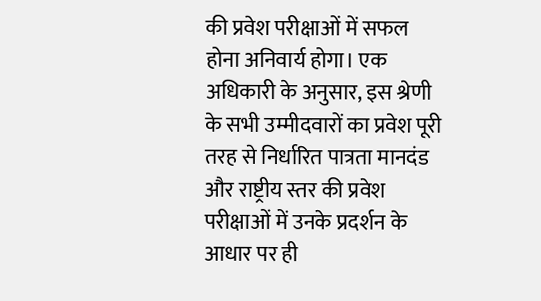की प्रवेश परीक्षाओं में सफल होना अनिवार्य होगा। एक अधिकारी के अनुसार, इस श्रेणी के सभी उम्मीदवारों का प्रवेश पूरी तरह से निर्धारित पात्रता मानदंड और राष्ट्रीय स्तर की प्रवेश परीक्षाओं में उनके प्रदर्शन के आधार पर ही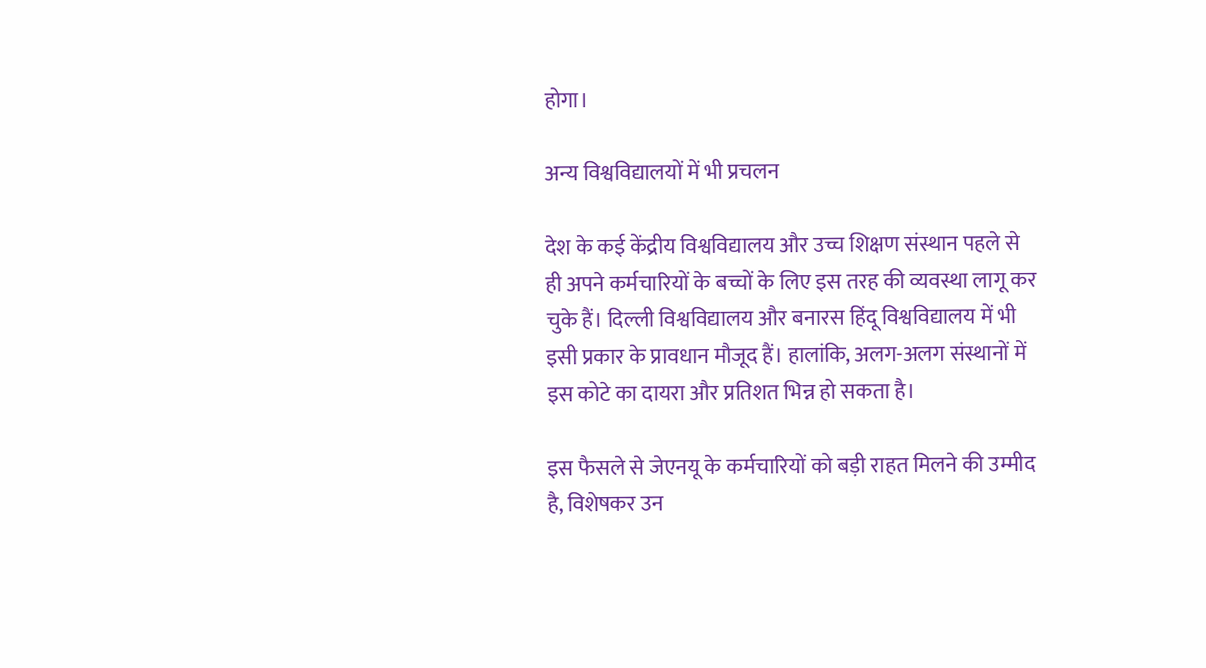होगा।

अन्य विश्वविद्यालयों में भी प्रचलन

देश के कई केंद्रीय विश्वविद्यालय और उच्च शिक्षण संस्थान पहले से ही अपने कर्मचारियों के बच्चों के लिए इस तरह की व्यवस्था लागू कर चुके हैं। दिल्ली विश्वविद्यालय और बनारस हिंदू विश्वविद्यालय में भी इसी प्रकार के प्रावधान मौजूद हैं। हालांकि, अलग-अलग संस्थानों में इस कोटे का दायरा और प्रतिशत भिन्न हो सकता है।

इस फैसले से जेएनयू के कर्मचारियों को बड़ी राहत मिलने की उम्मीद है, विशेषकर उन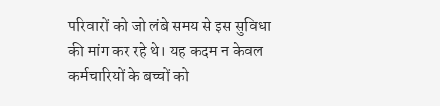परिवारों को जो लंबे समय से इस सुविधा की मांग कर रहे थे। यह कदम न केवल कर्मचारियों के बच्चों को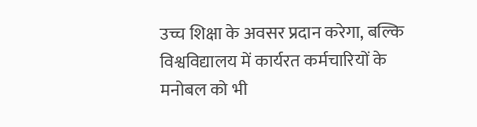उच्च शिक्षा के अवसर प्रदान करेगा, बल्कि विश्वविद्यालय में कार्यरत कर्मचारियों के मनोबल को भी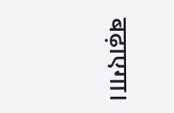बढ़ाएगा।